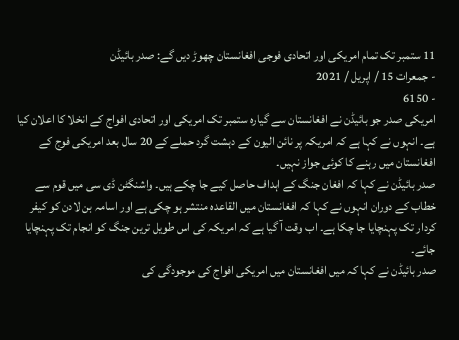11 ستمبر تک تمام امریکی اور اتحادی فوجی افغانستان چھوڑ دیں گے: صدر بائیڈن
- جمعرات 15 / اپریل / 2021
- 6150
امریکی صدر جو بائیڈن نے افغانستان سے گیارہ ستمبر تک امریکی اور اتحادی افواج کے انخلا کا اعلان کیا ہے۔ انہوں نے کہا ہے کہ امریکہ پر نائن الیون کے دہشت گرد حملے کے 20 سال بعد امریکی فوج کے افغانستان میں رہنے کا کوئی جواز نہیں۔
صدر بائیڈن نے کہا کہ افغان جنگ کے اہداف حاصل کیے جا چکے ہیں۔ واشنگٹن ڈی سی میں قوم سے خطاب کے دوران انہوں نے کہا کہ افغانستان میں القاعدہ منتشر ہو چکی ہے اور اسامہ بن لادن کو کیفر کردار تک پہنچایا جا چکا ہے۔ اب وقت آ گیا ہے کہ امریکہ کی اس طویل ترین جنگ کو انجام تک پہنچایا جائے۔
صدر بائیڈن نے کہا کہ میں افغانستان میں امریکی افواج کی موجودگی کی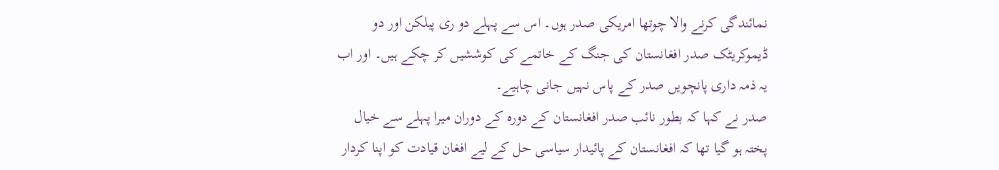نمائندگی کرنے والا چوتھا امریکی صدر ہوں۔ اس سے پہلے دو ری پبلکن اور دو ڈیموکریٹک صدر افغانستان کی جنگ کے خاتمے کی کوششیں کر چکے ہیں۔ اور اب یہ ذمہ داری پانچویں صدر کے پاس نہیں جانی چاہیے۔
صدر نے کہا کہ بطور نائب صدر افغانستان کے دورہ کے دوران میرا پہلے سے خیال پختہ ہو گیا تھا کہ افغانستان کے پائیدار سیاسی حل کے لیے افغان قیادت کو اپنا کردار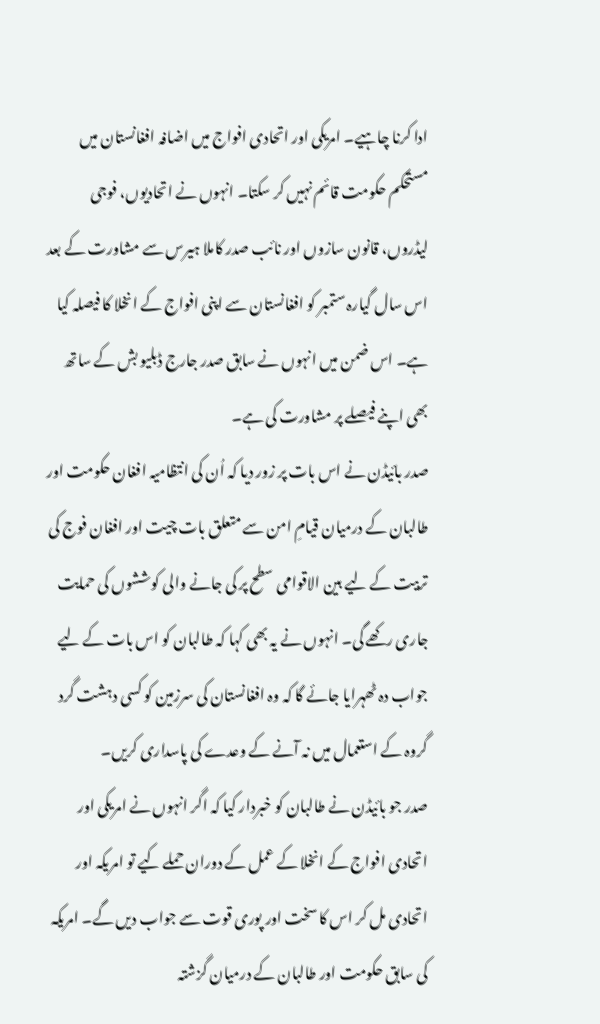ادا کرنا چاہیے۔ امریکی اور اتحادی افواج میں اضافہ افغانستان میں مستحکم حکومت قائم نہیں کر سکتا۔ انہوں نے اتحادیوں، فوجی لیڈروں، قانون سازوں اور نائب صدر کاملا ہیرس سے مشاورت کے بعد اس سال گیارہ ستمبر کو افغانستان سے اپنی افواج کے انخلا کا فیصلہ کیا ہے۔ اس ضمن میں انہوں نے سابق صدر جارج ڈبلیو بش کے ساتھ بھی اپنے فیصلے پر مشاورت کی ہے۔
صدر بائیڈن نے اس بات پر زور دیا کہ اُن کی انتظامیہ افغان حکومت اور طالبان کے درمیان قیامِ امن سے متعلق بات چیت اور افغان فوج کی تربیت کے لیے بین الاقوامی سطح پر کی جانے والی کوششوں کی حمایت جاری رکھے گی۔ انہوں نے یہ بھی کہا کہ طالبان کو اس بات کے لیے جواب دہ ٹھہرایا جائے گا کہ وہ افغانستان کی سرزمین کو کسی دہشت گرد گروہ کے استعمال میں نہ آنے کے وعدے کی پاسداری کریں۔
صدر جو بائیڈن نے طالبان کو خبردار کیا کہ اگر انہوں نے امریکی اور اتحادی افواج کے انخلا کے عمل کے دوران حملے کیے تو امریکہ اور اتحادی مل کر اس کا سخت اور پوری قوت سے جواب دیں گے۔ امریکہ کی سابق حکومت اور طالبان کے درمیان گزشتہ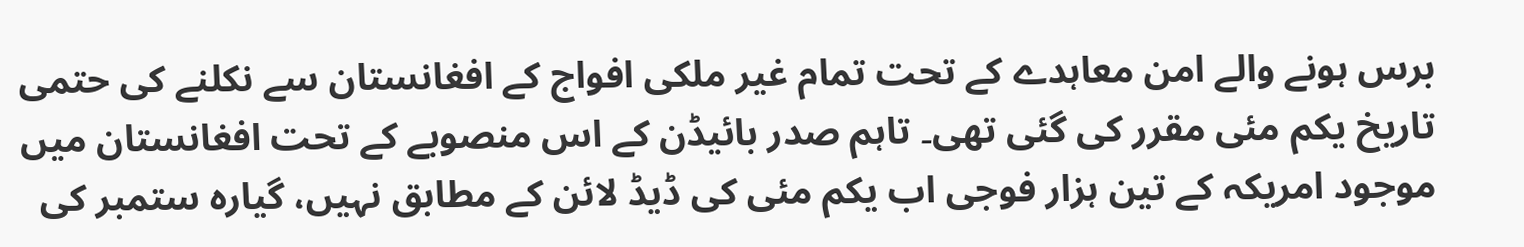برس ہونے والے امن معاہدے کے تحت تمام غیر ملکی افواج کے افغانستان سے نکلنے کی حتمی تاریخ یکم مئی مقرر کی گئی تھی۔ تاہم صدر بائیڈن کے اس منصوبے کے تحت افغانستان میں موجود امریکہ کے تین ہزار فوجی اب یکم مئی کی ڈیڈ لائن کے مطابق نہیں، گیارہ ستمبر کی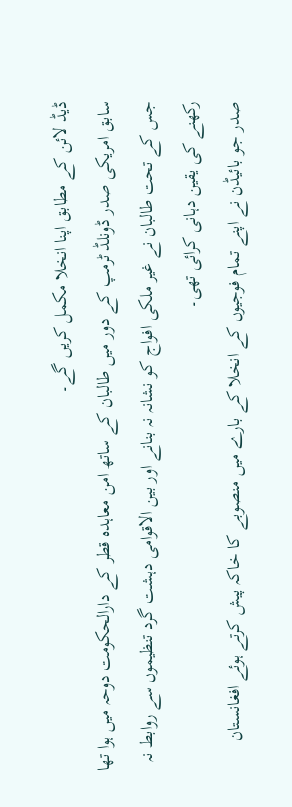ڈیڈ لائن کے مطابق اپنا انخلا مکمل کریں گے۔
سابق امریکی صدر ڈونلڈ ٹرمپ کے دور میں طالبان کے ساتھ امن معاہدہ قطر کے دارالحکومت دوحہ میں ہوا تھا جس کے تحت طالبان نے غیر ملکی افواج کو نشانہ نہ بنانے اور بین الاقوامی دہشت گرد تنظیموں سے روابط نہ رکھنے کی یقین دہانی کرائی تھی۔
صدر جو بائیڈن نے اپنے تمام فوجیوں کے انخلا کے بارے میں منصوبے کا خاکہ پیش کرتے ہوئے افغانستان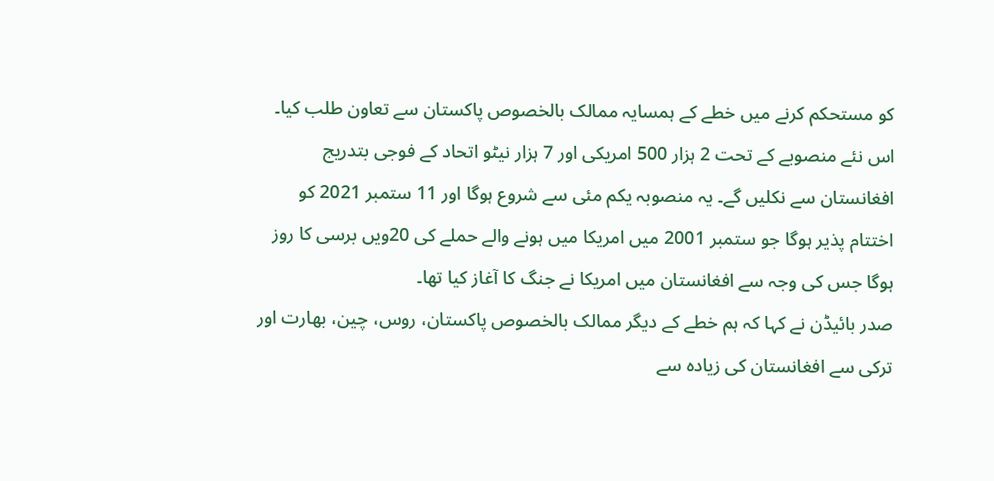کو مستحکم کرنے میں خطے کے ہمسایہ ممالک بالخصوص پاکستان سے تعاون طلب کیا۔ اس نئے منصوبے کے تحت 2 ہزار 500 امریکی اور 7 ہزار نیٹو اتحاد کے فوجی بتدریج افغانستان سے نکلیں گے۔ یہ منصوبہ یکم مئی سے شروع ہوگا اور 11 ستمبر 2021 کو اختتام پذیر ہوگا جو ستمبر 2001 میں امریکا میں ہونے والے حملے کی 20ویں برسی کا روز ہوگا جس کی وجہ سے افغانستان میں امریکا نے جنگ کا آغاز کیا تھا۔
صدر بائیڈن نے کہا کہ ہم خطے کے دیگر ممالک بالخصوص پاکستان، روس، چین، بھارت اور ترکی سے افغانستان کی زیادہ سے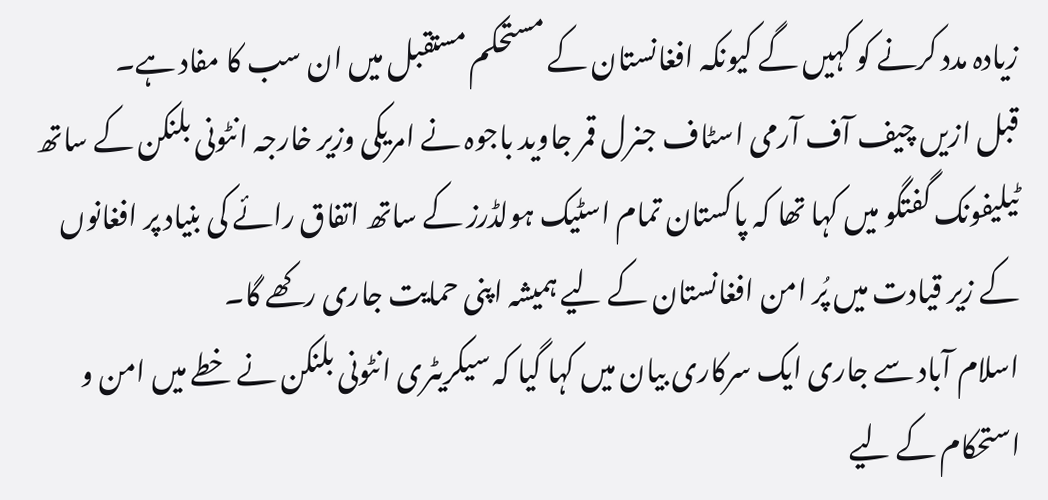زیادہ مدد کرنے کو کہیں گے کیونکہ افغانستان کے مستحکم مستقبل میں ان سب کا مفاد ہے۔
قبل ازیں چیف آف آرمی اسٹاف جنرل قمر جاوید باجوہ نے امریکی وزیر خارجہ انٹونی بلنکن کے ساتھ ٹیلیفونک گفتگو میں کہا تھا کہ پاکستان تمام اسٹیک ہولڈرز کے ساتھ اتفاق رائے کی بنیاد پر افغانوں کے زیر قیادت میں پُر امن افغانستان کے لیے ہمیشہ اپنی حمایت جاری رکھے گا۔
اسلام آباد سے جاری ایک سرکاری بیان میں کہا گیا کہ سیکریٹری انٹونی بلنکن نے خطے میں امن و استحکام کے لیے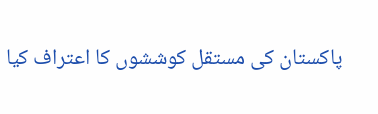پاکستان کی مستقل کوششوں کا اعتراف کیا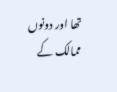تھا اور دونوں ممالک کے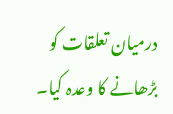درمیان تعلقات کو بڑھانے کا وعدہ کیا۔